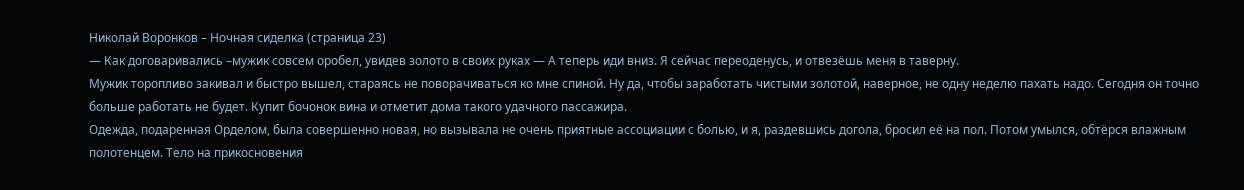Николай Воронков – Ночная сиделка (страница 23)
— Как договаривались –мужик совсем оробел, увидев золото в своих руках — А теперь иди вниз. Я сейчас переоденусь, и отвезёшь меня в таверну.
Мужик торопливо закивал и быстро вышел, стараясь не поворачиваться ко мне спиной. Ну да, чтобы заработать чистыми золотой, наверное, не одну неделю пахать надо. Сегодня он точно больше работать не будет. Купит бочонок вина и отметит дома такого удачного пассажира.
Одежда, подаренная Орделом, была совершенно новая, но вызывала не очень приятные ассоциации с болью, и я, раздевшись догола, бросил её на пол. Потом умылся, обтёрся влажным полотенцем. Тело на прикосновения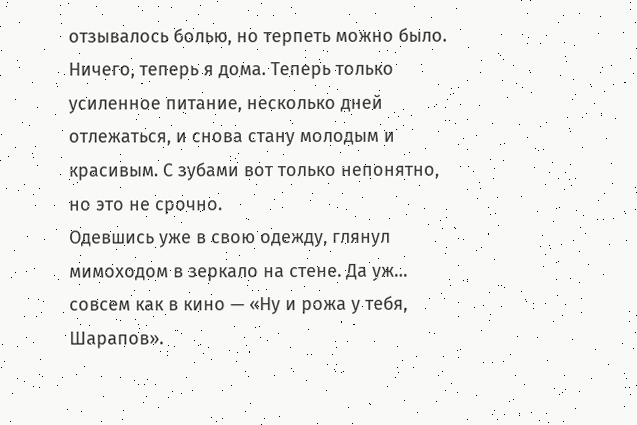отзывалось болью, но терпеть можно было. Ничего, теперь я дома. Теперь только усиленное питание, несколько дней отлежаться, и снова стану молодым и красивым. С зубами вот только непонятно, но это не срочно.
Одевшись уже в свою одежду, глянул мимоходом в зеркало на стене. Да уж… совсем как в кино — «Ну и рожа у тебя, Шарапов».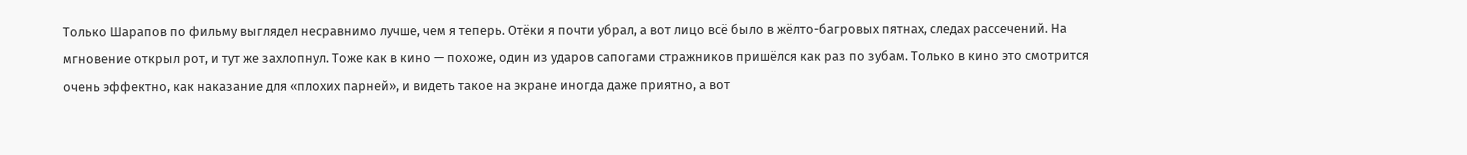Только Шарапов по фильму выглядел несравнимо лучше, чем я теперь. Отёки я почти убрал, а вот лицо всё было в жёлто-багровых пятнах, следах рассечений. На мгновение открыл рот, и тут же захлопнул. Тоже как в кино — похоже, один из ударов сапогами стражников пришёлся как раз по зубам. Только в кино это смотрится очень эффектно, как наказание для «плохих парней», и видеть такое на экране иногда даже приятно, а вот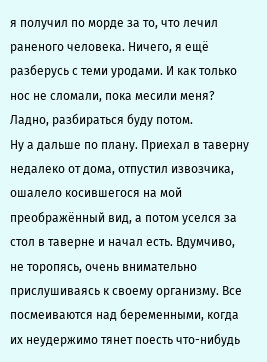я получил по морде за то, что лечил раненого человека. Ничего, я ещё разберусь с теми уродами. И как только нос не сломали, пока месили меня? Ладно, разбираться буду потом.
Ну а дальше по плану. Приехал в таверну недалеко от дома, отпустил извозчика, ошалело косившегося на мой преображённый вид, а потом уселся за стол в таверне и начал есть. Вдумчиво, не торопясь, очень внимательно прислушиваясь к своему организму. Все посмеиваются над беременными, когда их неудержимо тянет поесть что-нибудь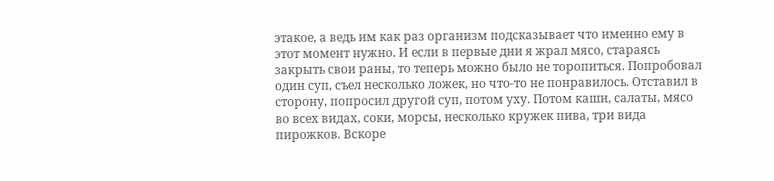этакое, а ведь им как раз организм подсказывает что именно ему в этот момент нужно. И если в первые дни я жрал мясо, стараясь закрыть свои раны, то теперь можно было не торопиться. Попробовал один суп, съел несколько ложек, но что-то не понравилось. Отставил в сторону, попросил другой суп, потом уху. Потом каши, салаты, мясо во всех видах, соки, морсы, несколько кружек пива, три вида пирожков. Вскоре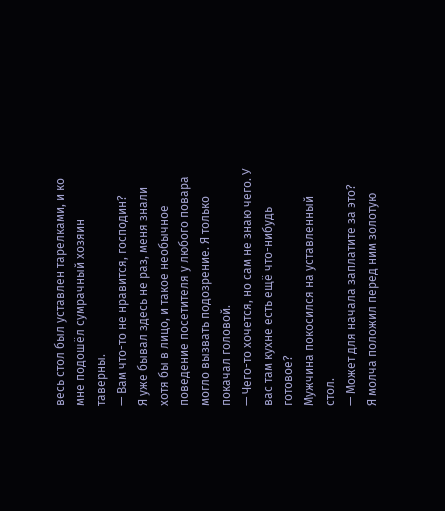весь стол был уставлен тарелками, и ко мне подошёл сумрачный хозяин таверны.
— Вам что-то не нравится, господин?
Я уже бывал здесь не раз, меня знали хотя бы в лицо, и такое необычное поведение посетителя у любого повара могло вызвать подозрение. Я только покачал головой.
— Чего-то хочется, но сам не знаю чего. У вас там кухне есть ещё что-нибудь готовое?
Мужчина покосился на уставленный стол.
— Может для начала заплатите за это?
Я молча положил перед ним золотую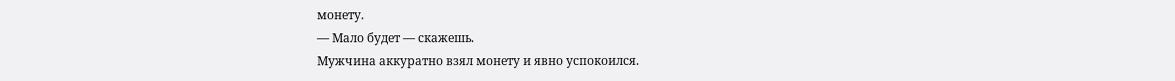монету.
— Мало будет — скажешь.
Мужчина аккуратно взял монету и явно успокоился.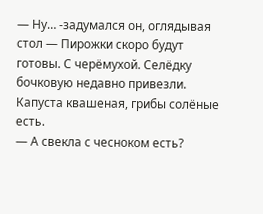— Ну… -задумался он, оглядывая стол — Пирожки скоро будут готовы. С черёмухой. Селёдку бочковую недавно привезли. Капуста квашеная, грибы солёные есть.
— А свекла с чесноком есть?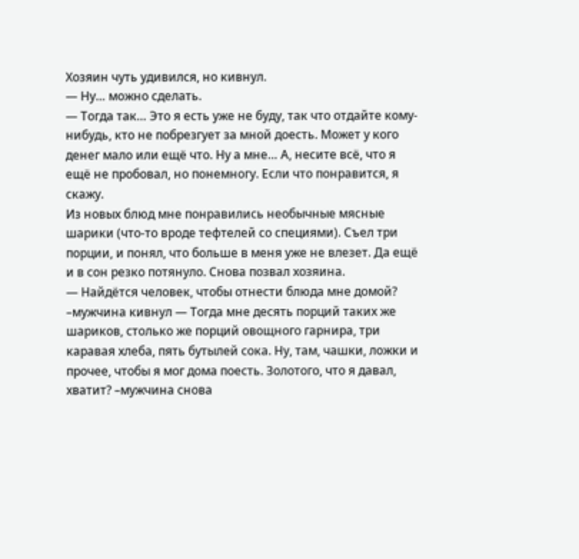Хозяин чуть удивился, но кивнул.
— Ну… можно сделать.
— Тогда так… Это я есть уже не буду, так что отдайте кому-нибудь, кто не побрезгует за мной доесть. Может у кого денег мало или ещё что. Ну а мне… А, несите всё, что я ещё не пробовал, но понемногу. Если что понравится, я скажу.
Из новых блюд мне понравились необычные мясные шарики (что-то вроде тефтелей со специями). Съел три порции, и понял, что больше в меня уже не влезет. Да ещё и в сон резко потянуло. Снова позвал хозяина.
— Найдётся человек, чтобы отнести блюда мне домой? –мужчина кивнул — Тогда мне десять порций таких же шариков, столько же порций овощного гарнира, три каравая хлеба, пять бутылей сока. Ну, там, чашки, ложки и прочее, чтобы я мог дома поесть. Золотого, что я давал, хватит? –мужчина снова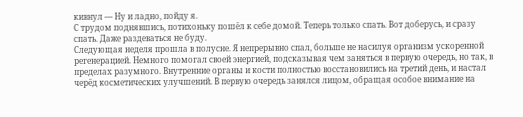кивнул — Ну и ладно, пойду я.
С трудом поднявшись, потихоньку пошёл к себе домой. Теперь только спать. Вот доберусь, и сразу спать. Даже раздеваться не буду.
Следующая неделя прошла в полусне. Я непрерывно спал, больше не насилуя организм ускоренной регенерацией. Немного помогал своей энергией, подсказывая чем заняться в первую очередь, но так, в пределах разумного. Внутренние органы и кости полностью восстановились на третий день, и настал черёд косметических улучшений. В первую очередь занялся лицом, обращая особое внимание на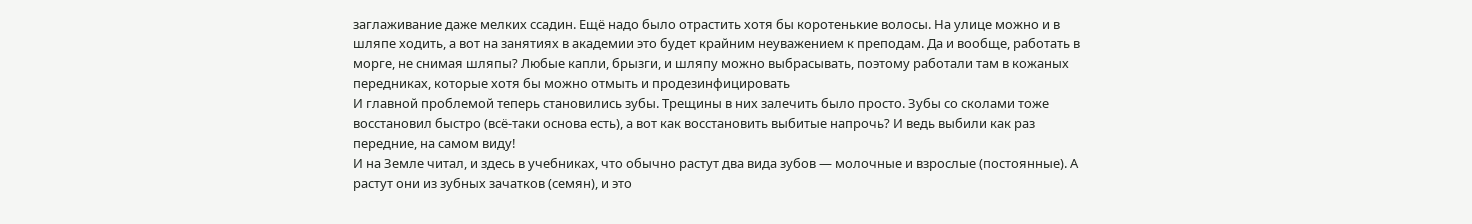заглаживание даже мелких ссадин. Ещё надо было отрастить хотя бы коротенькие волосы. На улице можно и в шляпе ходить, а вот на занятиях в академии это будет крайним неуважением к преподам. Да и вообще, работать в морге, не снимая шляпы? Любые капли, брызги, и шляпу можно выбрасывать, поэтому работали там в кожаных передниках, которые хотя бы можно отмыть и продезинфицировать
И главной проблемой теперь становились зубы. Трещины в них залечить было просто. Зубы со сколами тоже восстановил быстро (всё-таки основа есть), а вот как восстановить выбитые напрочь? И ведь выбили как раз передние, на самом виду!
И на Земле читал, и здесь в учебниках, что обычно растут два вида зубов — молочные и взрослые (постоянные). А растут они из зубных зачатков (семян), и это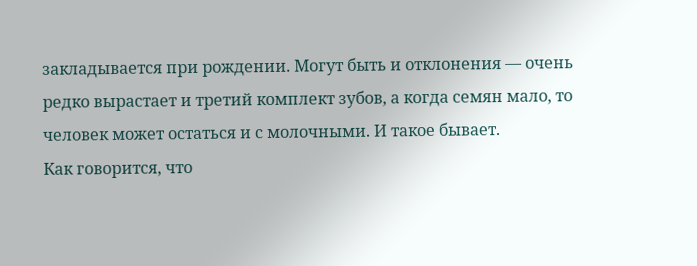закладывается при рождении. Могут быть и отклонения — очень редко вырастает и третий комплект зубов, а когда семян мало, то человек может остаться и с молочными. И такое бывает.
Как говорится, что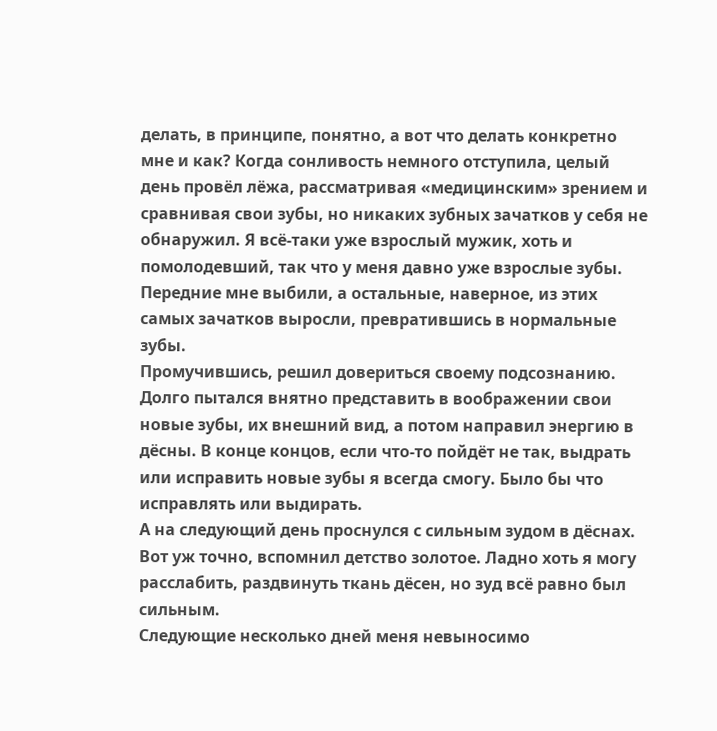делать, в принципе, понятно, а вот что делать конкретно мне и как? Когда сонливость немного отступила, целый день провёл лёжа, рассматривая «медицинским» зрением и сравнивая свои зубы, но никаких зубных зачатков у себя не обнаружил. Я всё-таки уже взрослый мужик, хоть и помолодевший, так что у меня давно уже взрослые зубы. Передние мне выбили, а остальные, наверное, из этих самых зачатков выросли, превратившись в нормальные зубы.
Промучившись, решил довериться своему подсознанию. Долго пытался внятно представить в воображении свои новые зубы, их внешний вид, а потом направил энергию в дёсны. В конце концов, если что-то пойдёт не так, выдрать или исправить новые зубы я всегда смогу. Было бы что исправлять или выдирать.
А на следующий день проснулся с сильным зудом в дёснах. Вот уж точно, вспомнил детство золотое. Ладно хоть я могу расслабить, раздвинуть ткань дёсен, но зуд всё равно был сильным.
Следующие несколько дней меня невыносимо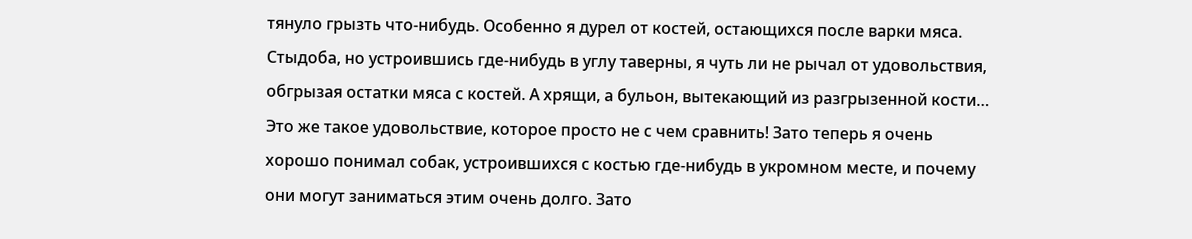тянуло грызть что-нибудь. Особенно я дурел от костей, остающихся после варки мяса. Стыдоба, но устроившись где-нибудь в углу таверны, я чуть ли не рычал от удовольствия, обгрызая остатки мяса с костей. А хрящи, а бульон, вытекающий из разгрызенной кости… Это же такое удовольствие, которое просто не с чем сравнить! Зато теперь я очень хорошо понимал собак, устроившихся с костью где-нибудь в укромном месте, и почему они могут заниматься этим очень долго. Зато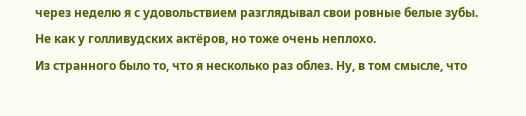через неделю я с удовольствием разглядывал свои ровные белые зубы. Не как у голливудских актёров, но тоже очень неплохо.
Из странного было то, что я несколько раз облез. Ну, в том смысле, что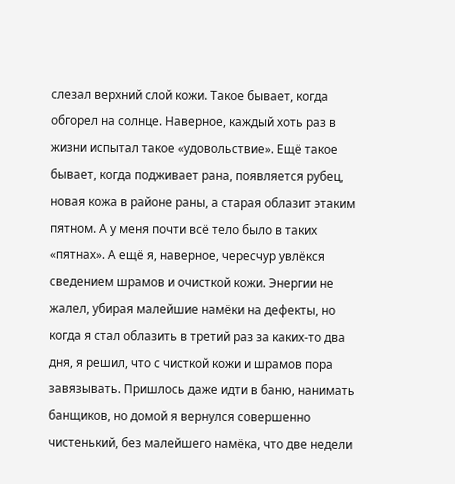слезал верхний слой кожи. Такое бывает, когда обгорел на солнце. Наверное, каждый хоть раз в жизни испытал такое «удовольствие». Ещё такое бывает, когда подживает рана, появляется рубец, новая кожа в районе раны, а старая облазит этаким пятном. А у меня почти всё тело было в таких «пятнах». А ещё я, наверное, чересчур увлёкся сведением шрамов и очисткой кожи. Энергии не жалел, убирая малейшие намёки на дефекты, но когда я стал облазить в третий раз за каких-то два дня, я решил, что с чисткой кожи и шрамов пора завязывать. Пришлось даже идти в баню, нанимать банщиков, но домой я вернулся совершенно чистенький, без малейшего намёка, что две недели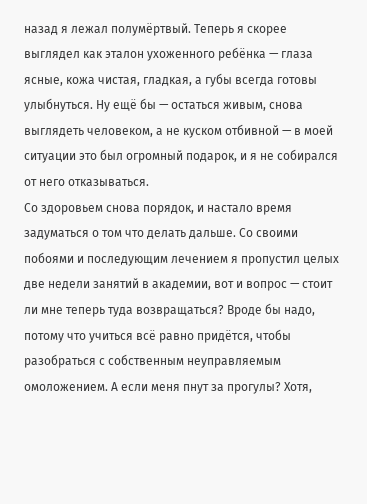назад я лежал полумёртвый. Теперь я скорее выглядел как эталон ухоженного ребёнка — глаза ясные, кожа чистая, гладкая, а губы всегда готовы улыбнуться. Ну ещё бы — остаться живым, снова выглядеть человеком, а не куском отбивной — в моей ситуации это был огромный подарок, и я не собирался от него отказываться.
Со здоровьем снова порядок, и настало время задуматься о том что делать дальше. Со своими побоями и последующим лечением я пропустил целых две недели занятий в академии, вот и вопрос — стоит ли мне теперь туда возвращаться? Вроде бы надо, потому что учиться всё равно придётся, чтобы разобраться с собственным неуправляемым омоложением. А если меня пнут за прогулы? Хотя,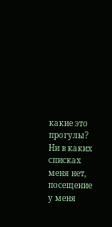какие это прогулы? Ни в каких списках меня нет, посещение у меня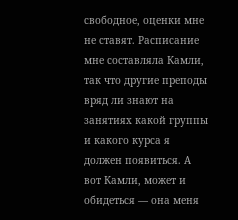свободное, оценки мне не ставят. Расписание мне составляла Камли, так что другие преподы вряд ли знают на занятиях какой группы и какого курса я должен появиться. А вот Камли, может и обидеться — она меня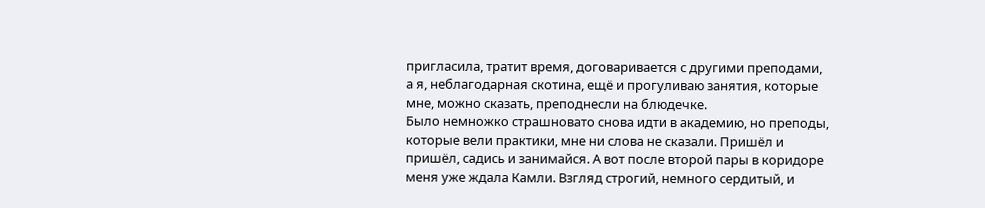пригласила, тратит время, договаривается с другими преподами, а я, неблагодарная скотина, ещё и прогуливаю занятия, которые мне, можно сказать, преподнесли на блюдечке.
Было немножко страшновато снова идти в академию, но преподы, которые вели практики, мне ни слова не сказали. Пришёл и пришёл, садись и занимайся. А вот после второй пары в коридоре меня уже ждала Камли. Взгляд строгий, немного сердитый, и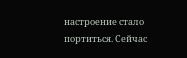настроение стало портиться. Сейчас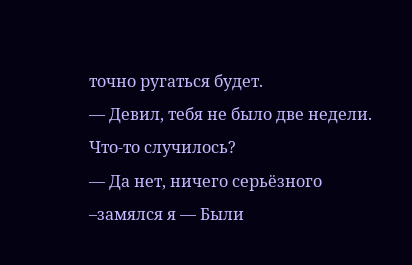точно ругаться будет.
— Девил, тебя не было две недели. Что-то случилось?
— Да нет, ничего серьёзного –замялся я — Были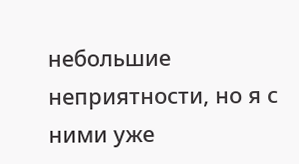небольшие неприятности, но я с ними уже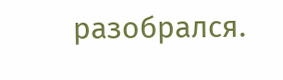разобрался.